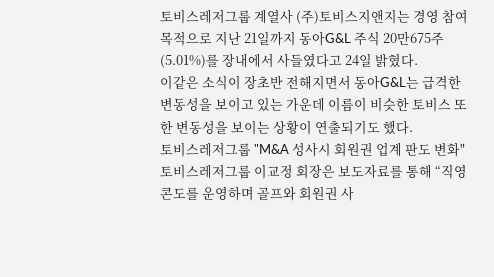토비스레저그룹 계열사 (주)토비스지앤지는 경영 참여 목적으로 지난 21일까지 동아G&L 주식 20만675주(5.01%)를 장내에서 사들였다고 24일 밝혔다.
이같은 소식이 장초반 전해지면서 동아G&L는 급격한 변동성을 보이고 있는 가운데 이름이 비슷한 토비스 또한 변동성을 보이는 상황이 연출되기도 했다.
토비스레저그룹 "M&A 성사시 회원권 업계 판도 변화"
토비스레저그룹 이교정 회장은 보도자료를 통해 “직영 콘도를 운영하며 골프와 회원권 사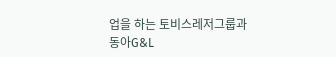업을 하는 토비스레저그룹과 동아G&L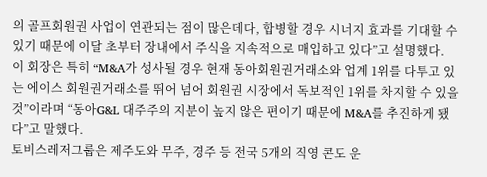의 골프회원권 사업이 연관되는 점이 많은데다, 합병할 경우 시너지 효과를 기대할 수 있기 때문에 이달 초부터 장내에서 주식을 지속적으로 매입하고 있다”고 설명했다.
이 회장은 특히 “M&A가 성사될 경우 현재 동아회원권거래소와 업계 1위를 다투고 있는 에이스 회원권거래소를 뛰어 넘어 회원권 시장에서 독보적인 1위를 차지할 수 있을 것”이라며 “동아G&L 대주주의 지분이 높지 않은 편이기 때문에 M&A를 추진하게 됐다”고 말했다.
토비스레저그룹은 제주도와 무주, 경주 등 전국 5개의 직영 콘도 운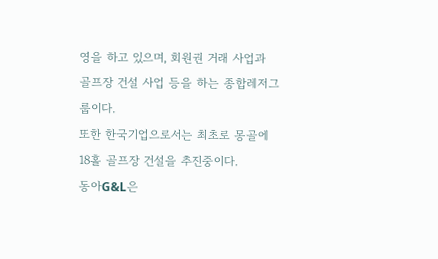영을 하고 있으며, 회원권 거래 사업과 골프장 건설 사업 등을 하는 종합레저그룹이다.
또한 한국기업으로서는 최초로 몽골에 18홀 골프장 건설을 추진중이다.
동아G&L은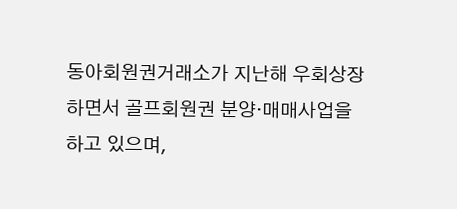동아회원권거래소가 지난해 우회상장하면서 골프회원권 분양·매매사업을 하고 있으며,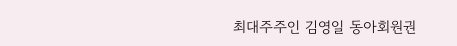최대주주인 김영일 동아회원권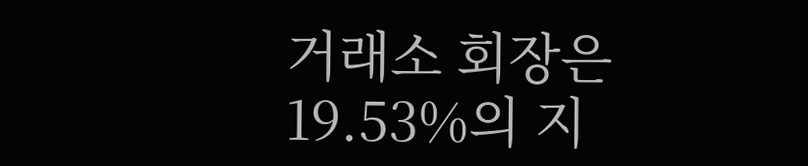거래소 회장은 19.53%의 지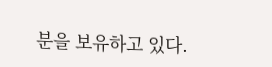분을 보유하고 있다.